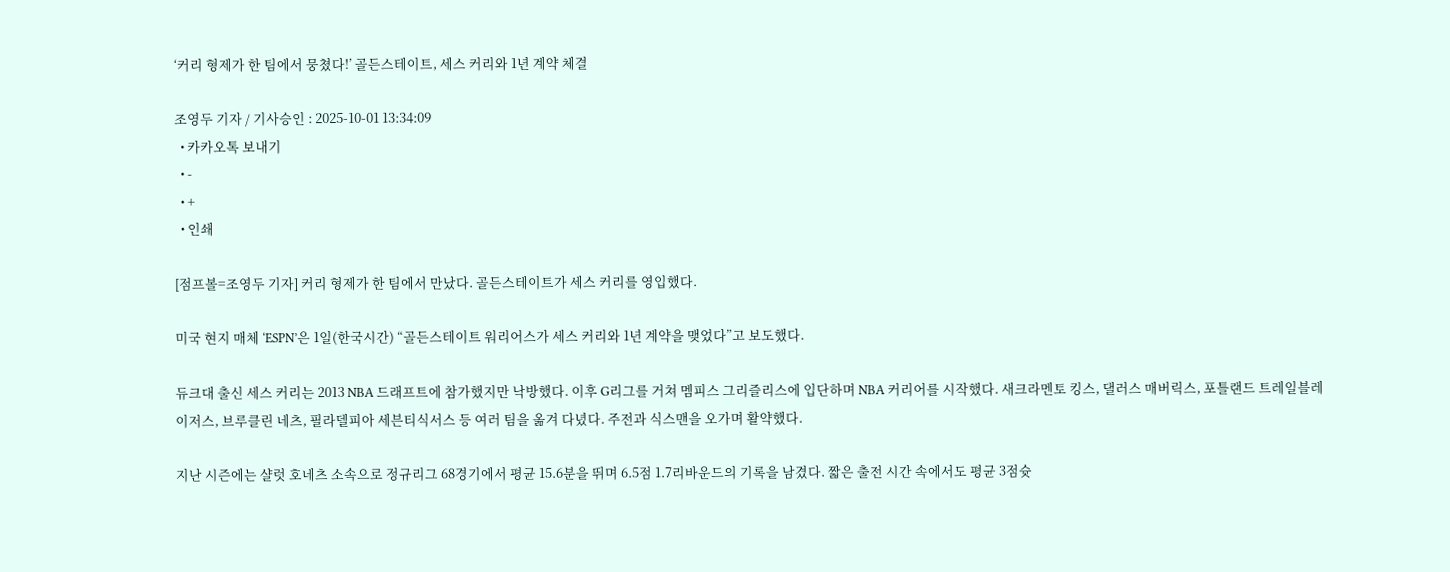‘커리 형제가 한 팀에서 뭉쳤다!’ 골든스테이트, 세스 커리와 1년 계약 체결

조영두 기자 / 기사승인 : 2025-10-01 13:34:09
  • 카카오톡 보내기
  • -
  • +
  • 인쇄

[점프볼=조영두 기자] 커리 형제가 한 팀에서 만났다. 골든스테이트가 세스 커리를 영입했다.

미국 현지 매체 ‘ESPN’은 1일(한국시간) “골든스테이트 워리어스가 세스 커리와 1년 계약을 맺었다”고 보도했다.

듀크대 출신 세스 커리는 2013 NBA 드래프트에 참가했지만 낙방했다. 이후 G리그를 거쳐 멤피스 그리즐리스에 입단하며 NBA 커리어를 시작했다. 새크라멘토 킹스, 댈러스 매버릭스, 포틀랜드 트레일블레이저스, 브루클린 네츠, 필라델피아 세븐티식서스 등 여러 팀을 옮겨 다녔다. 주전과 식스맨을 오가며 활약했다.

지난 시즌에는 샬럿 호네츠 소속으로 정규리그 68경기에서 평균 15.6분을 뛰며 6.5점 1.7리바운드의 기록을 남겼다. 짧은 출전 시간 속에서도 평균 3점슛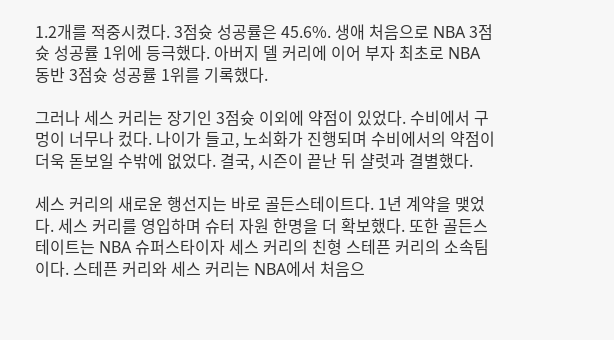1.2개를 적중시켰다. 3점슛 성공률은 45.6%. 생애 처음으로 NBA 3점슛 성공률 1위에 등극했다. 아버지 델 커리에 이어 부자 최초로 NBA 동반 3점슛 성공률 1위를 기록했다.

그러나 세스 커리는 장기인 3점슛 이외에 약점이 있었다. 수비에서 구멍이 너무나 컸다. 나이가 들고, 노쇠화가 진행되며 수비에서의 약점이 더욱 돋보일 수밖에 없었다. 결국, 시즌이 끝난 뒤 샬럿과 결별했다.

세스 커리의 새로운 행선지는 바로 골든스테이트다. 1년 계약을 맺었다. 세스 커리를 영입하며 슈터 자원 한명을 더 확보했다. 또한 골든스테이트는 NBA 슈퍼스타이자 세스 커리의 친형 스테픈 커리의 소속팀이다. 스테픈 커리와 세스 커리는 NBA에서 처음으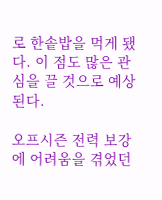로 한솥밥을 먹게 됐다. 이 점도 많은 관심을 끌 것으로 예상된다.

오프시즌 전력 보강에 어려움을 겪었던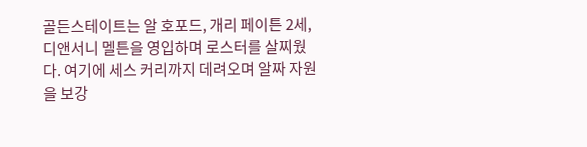골든스테이트는 알 호포드, 개리 페이튼 2세, 디앤서니 멜튼을 영입하며 로스터를 살찌웠다. 여기에 세스 커리까지 데려오며 알짜 자원을 보강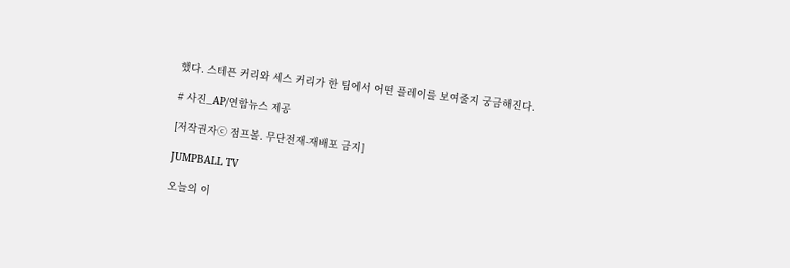했다. 스테픈 커리와 세스 커리가 한 팀에서 어떤 플레이를 보여줄지 궁금해진다.

# 사진_AP/연합뉴스 제공

[저작권자ⓒ 점프볼. 무단전재-재배포 금지]

JUMPBALL TV

오늘의 이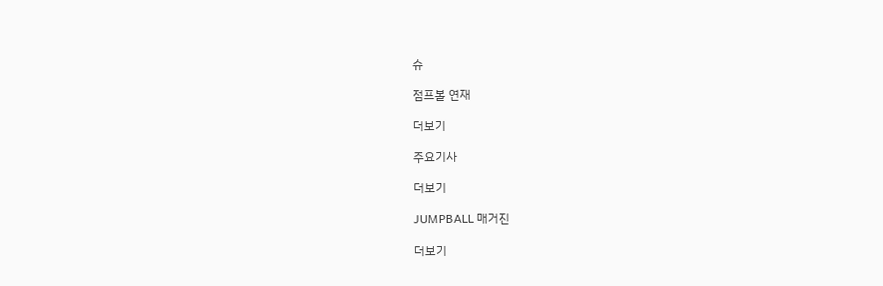슈

점프볼 연재

더보기

주요기사

더보기

JUMPBALL 매거진

더보기